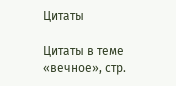Цитаты

Цитаты в теме «вечное», стр.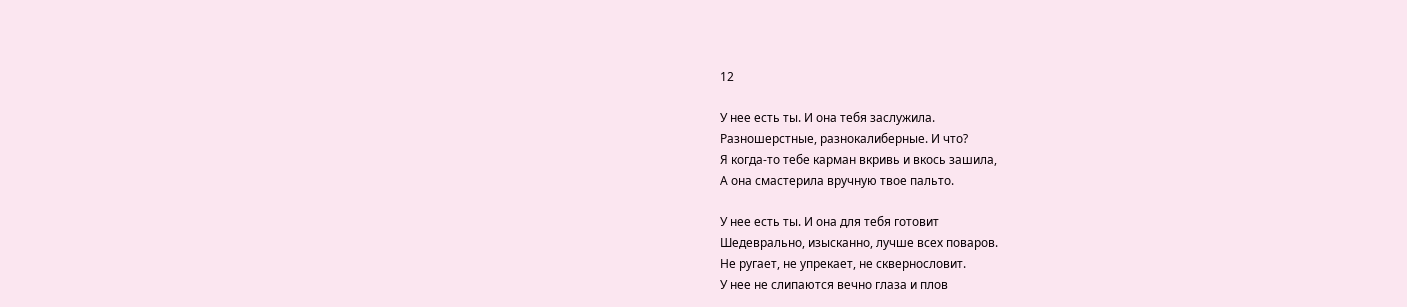12

У нее есть ты. И она тебя заслужила.
Разношерстные, разнокалиберные. И что?
Я когда-то тебе карман вкривь и вкось зашила,
А она смастерила вручную твое пальто.

У нее есть ты. И она для тебя готовит
Шедеврально, изысканно, лучше всех поваров.
Не ругает, не упрекает, не сквернословит.
У нее не слипаются вечно глаза и плов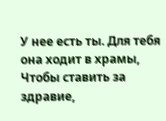У нее есть ты. Для тебя она ходит в храмы,
Чтобы ставить за здравие,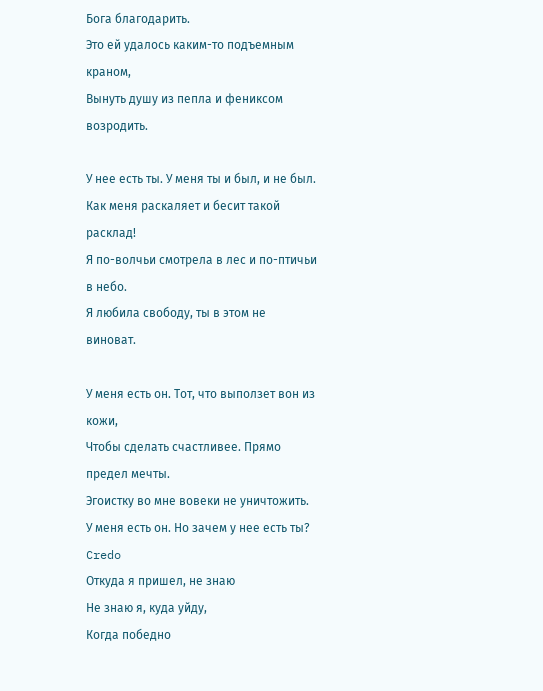Бога благодарить.
Это ей удалось каким-то подъемным краном,
Вынуть душу из пепла и фениксом возродить.

У нее есть ты. У меня ты и был, и не был.
Как меня раскаляет и бесит такой расклад!
Я по-волчьи смотрела в лес и по-птичьи в небо.
Я любила свободу, ты в этом не виноват.

У меня есть он. Тот, что выползет вон из кожи,
Чтобы сделать счастливее. Прямо предел мечты.
Эгоистку во мне вовеки не уничтожить.
У меня есть он. Но зачем у нее есть ты?
Credo
Откуда я пришел, не знаю
Не знаю я, куда уйду,
Когда победно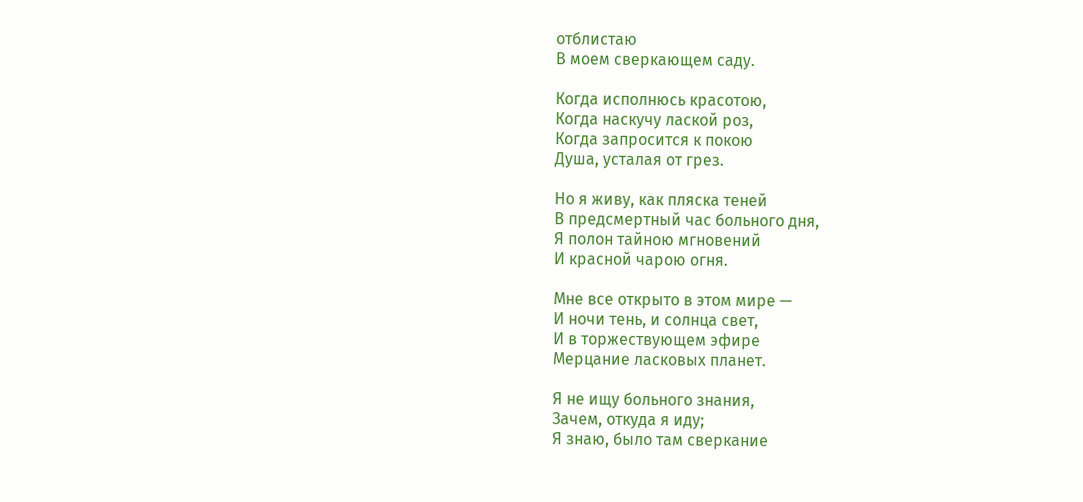отблистаю
В моем сверкающем саду.

Когда исполнюсь красотою,
Когда наскучу лаской роз,
Когда запросится к покою
Душа, усталая от грез.

Но я живу, как пляска теней
В предсмертный час больного дня,
Я полон тайною мгновений
И красной чарою огня.

Мне все открыто в этом мире —
И ночи тень, и солнца свет,
И в торжествующем эфире
Мерцание ласковых планет.

Я не ищу больного знания,
Зачем, откуда я иду;
Я знаю, было там сверкание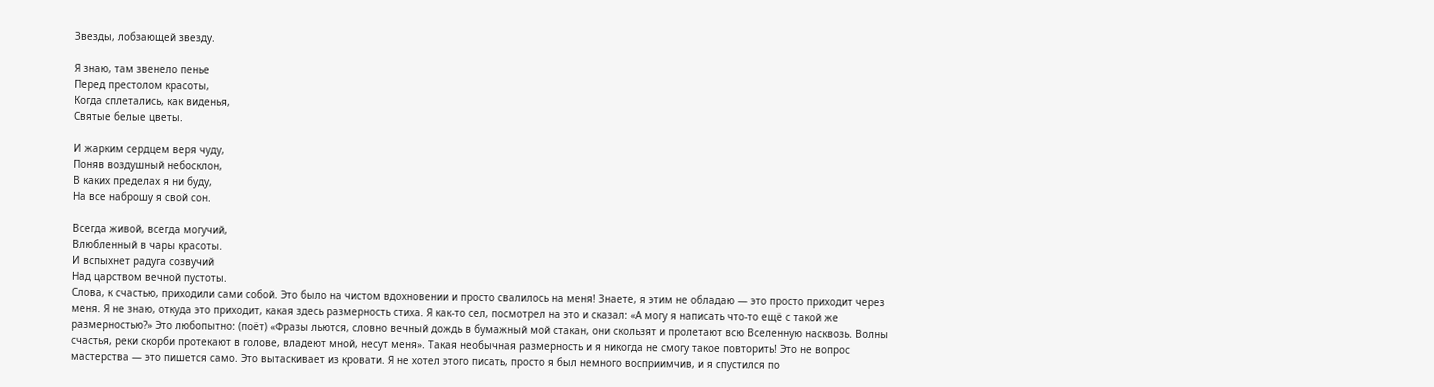Звезды, лобзающей звезду.

Я знаю, там звенело пенье
Перед престолом красоты,
Когда сплетались, как виденья,
Святые белые цветы.

И жарким сердцем веря чуду,
Поняв воздушный небосклон,
В каких пределах я ни буду,
На все наброшу я свой сон.

Всегда живой, всегда могучий,
Влюбленный в чары красоты.
И вспыхнет радуга созвучий
Над царством вечной пустоты.
Слова, к счастью, приходили сами собой. Это было на чистом вдохновении и просто свалилось на меня! Знаете, я этим не обладаю — это просто приходит через меня. Я не знаю, откуда это приходит, какая здесь размерность стиха. Я как-то сел, посмотрел на это и сказал: «А могу я написать что-то ещё с такой же размерностью?» Это любопытно: (поёт) «Фразы льются, словно вечный дождь в бумажный мой стакан, они скользят и пролетают всю Вселенную насквозь. Волны счастья, реки скорби протекают в голове, владеют мной, несут меня». Такая необычная размерность и я никогда не смогу такое повторить! Это не вопрос мастерства — это пишется само. Это вытаскивает из кровати. Я не хотел этого писать, просто я был немного восприимчив, и я спустился по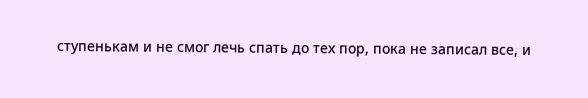ступенькам и не смог лечь спать до тех пор, пока не записал все, и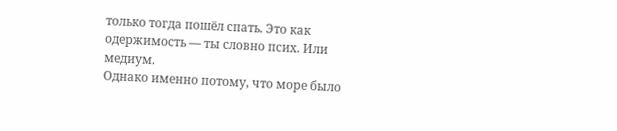только тогда пошёл спать. Это как одержимость — ты словно псих. Или медиум.
Однако именно потому, что море было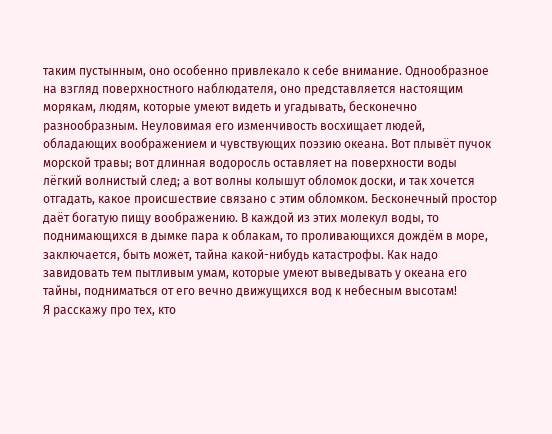таким пустынным, оно особенно привлекало к себе внимание. Однообразное на взгляд поверхностного наблюдателя, оно представляется настоящим морякам, людям, которые умеют видеть и угадывать, бесконечно разнообразным. Неуловимая его изменчивость восхищает людей, обладающих воображением и чувствующих поэзию океана. Вот плывёт пучок морской травы; вот длинная водоросль оставляет на поверхности воды лёгкий волнистый след; а вот волны колышут обломок доски, и так хочется отгадать, какое происшествие связано с этим обломком. Бесконечный простор даёт богатую пищу воображению. В каждой из этих молекул воды, то поднимающихся в дымке пара к облакам, то проливающихся дождём в море, заключается, быть может, тайна какой-нибудь катастрофы. Как надо завидовать тем пытливым умам, которые умеют выведывать у океана его тайны, подниматься от его вечно движущихся вод к небесным высотам!
Я расскажу про тех, кто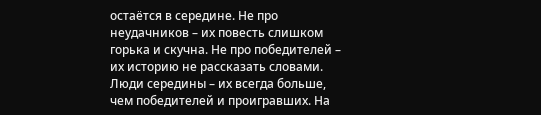остаётся в середине. Не про неудачников – их повесть слишком горька и скучна. Не про победителей – их историю не рассказать словами. Люди середины – их всегда больше, чем победителей и проигравших. На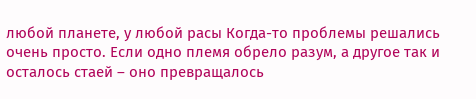любой планете, у любой расы Когда-то проблемы решались очень просто. Если одно племя обрело разум, а другое так и осталось стаей – оно превращалось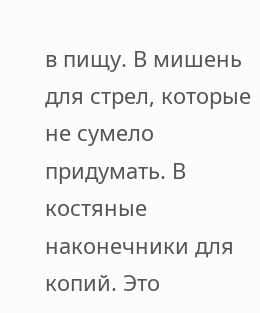в пищу. В мишень для стрел, которые не сумело придумать. В костяные наконечники для копий. Это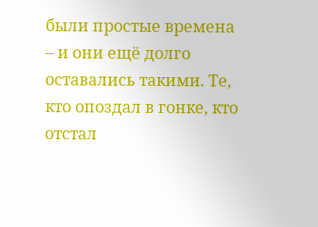были простые времена – и они ещё долго оставались такими. Те, кто опоздал в гонке, кто отстал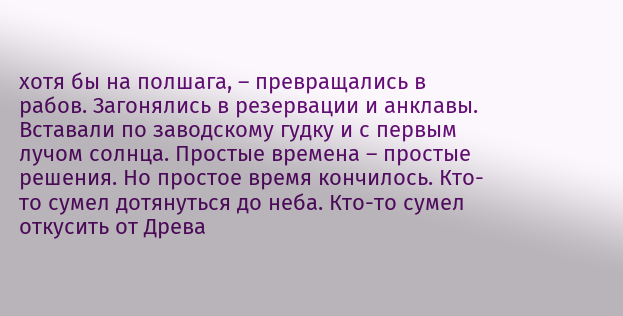хотя бы на полшага, – превращались в рабов. Загонялись в резервации и анклавы. Вставали по заводскому гудку и с первым лучом солнца. Простые времена – простые решения. Но простое время кончилось. Кто-то сумел дотянуться до неба. Кто-то сумел откусить от Древа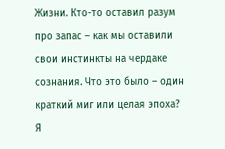Жизни. Кто-то оставил разум про запас – как мы оставили свои инстинкты на чердаке сознания. Что это было – один краткий миг или целая эпоха? Я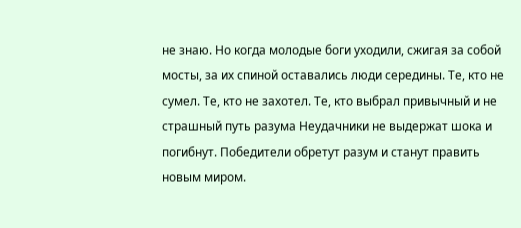не знаю. Но когда молодые боги уходили, сжигая за собой мосты, за их спиной оставались люди середины. Те, кто не сумел. Те, кто не захотел. Те, кто выбрал привычный и не страшный путь разума Неудачники не выдержат шока и погибнут. Победители обретут разум и станут править новым миром.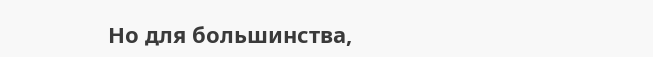Но для большинства,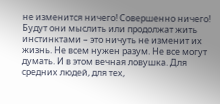не изменится ничего! Совершенно ничего! Будут они мыслить или продолжат жить инстинктами – это ничуть не изменит их жизнь. Не всем нужен разум. Не все могут думать. И в этом вечная ловушка. Для средних людей, для тех,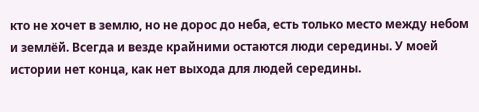кто не хочет в землю, но не дорос до неба, есть только место между небом и землёй. Всегда и везде крайними остаются люди середины. У моей истории нет конца, как нет выхода для людей середины.